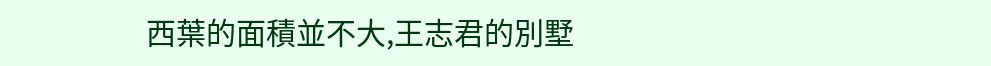西葉的面積並不大,王志君的別墅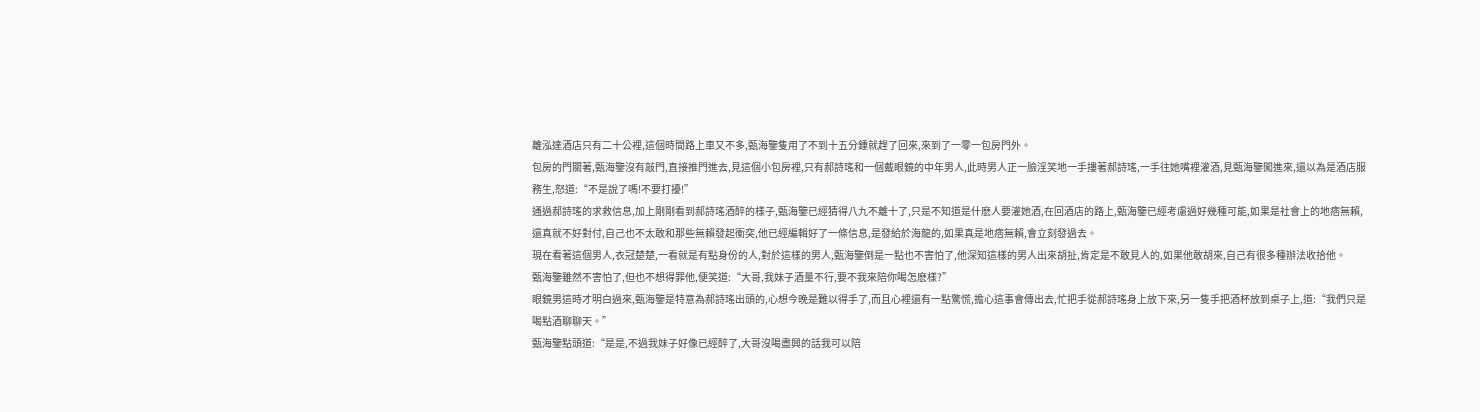離泓達酒店只有二十公裡,這個時間路上車又不多,甄海鑒隻用了不到十五分鍾就趕了回來,來到了一零一包房門外。
包房的門關著,甄海鑒沒有敲門,直接推門進去,見這個小包房裡,只有郝詩瑤和一個戴眼鏡的中年男人,此時男人正一臉淫笑地一手摟著郝詩瑤,一手往她嘴裡灌酒,見甄海鑒闖進來,還以為是酒店服務生,怒道:“不是說了嗎!不要打擾!”
通過郝詩瑤的求救信息,加上剛剛看到郝詩瑤酒醉的樣子,甄海鑒已經猜得八九不離十了,只是不知道是什麽人要灌她酒,在回酒店的路上,甄海鑒已經考慮過好幾種可能,如果是社會上的地痞無賴,還真就不好對付,自己也不太敢和那些無賴發起衝突,他已經編輯好了一條信息,是發給於海龍的,如果真是地痞無賴,會立刻發過去。
現在看著這個男人,衣冠楚楚,一看就是有點身份的人,對於這樣的男人,甄海鑒倒是一點也不害怕了,他深知這樣的男人出來胡扯,肯定是不敢見人的,如果他敢胡來,自己有很多種辦法收拾他。
甄海鑒雖然不害怕了,但也不想得罪他,便笑道:“大哥,我妹子酒量不行,要不我來陪你喝怎麽樣?”
眼鏡男這時才明白過來,甄海鑒是特意為郝詩瑤出頭的,心想今晚是難以得手了,而且心裡還有一點驚慌,擔心這事會傳出去,忙把手從郝詩瑤身上放下來,另一隻手把酒杯放到桌子上,道:“我們只是喝點酒聊聊天。”
甄海鑒點頭道:“是是,不過我妹子好像已經醉了,大哥沒喝盡興的話我可以陪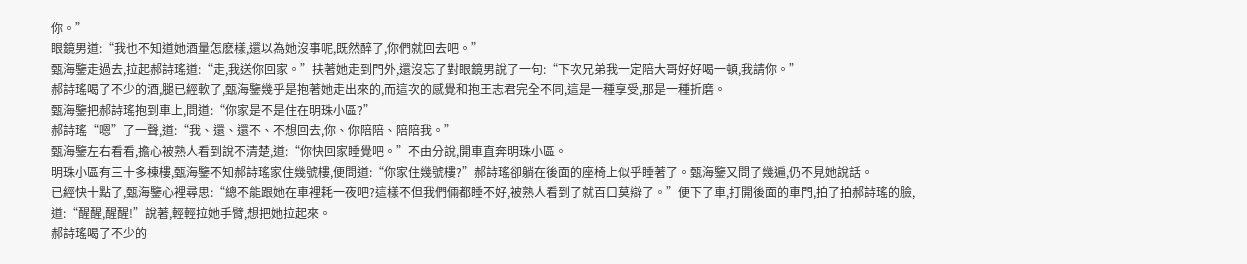你。”
眼鏡男道:“我也不知道她酒量怎麽樣,還以為她沒事呢,既然醉了,你們就回去吧。”
甄海鑒走過去,拉起郝詩瑤道:“走,我送你回家。”扶著她走到門外,還沒忘了對眼鏡男說了一句:“下次兄弟我一定陪大哥好好喝一頓,我請你。”
郝詩瑤喝了不少的酒,腿已經軟了,甄海鑒幾乎是抱著她走出來的,而這次的感覺和抱王志君完全不同,這是一種享受,那是一種折磨。
甄海鑒把郝詩瑤抱到車上,問道:“你家是不是住在明珠小區?”
郝詩瑤“嗯”了一聲,道:“我、還、還不、不想回去,你、你陪陪、陪陪我。”
甄海鑒左右看看,擔心被熟人看到說不清楚,道:“你快回家睡覺吧。”不由分說,開車直奔明珠小區。
明珠小區有三十多棟樓,甄海鑒不知郝詩瑤家住幾號樓,便問道:“你家住幾號樓?”郝詩瑤卻躺在後面的座椅上似乎睡著了。甄海鑒又問了幾遍,仍不見她說話。
已經快十點了,甄海鑒心裡尋思:“總不能跟她在車裡耗一夜吧?這樣不但我們倆都睡不好,被熟人看到了就百口莫辯了。”便下了車,打開後面的車門,拍了拍郝詩瑤的臉,道:“醒醒,醒醒!”說著,輕輕拉她手臂,想把她拉起來。
郝詩瑤喝了不少的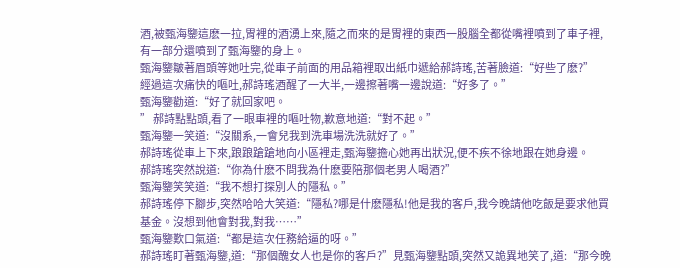酒,被甄海鑒這麽一拉,胃裡的酒湧上來,隨之而來的是胃裡的東西一股腦全都從嘴裡噴到了車子裡,有一部分還噴到了甄海鑒的身上。
甄海鑒皺著眉頭等她吐完,從車子前面的用品箱裡取出紙巾遞給郝詩瑤,苦著臉道:“好些了麽?”
經過這次痛快的嘔吐,郝詩瑤酒醒了一大半,一邊擦著嘴一邊說道:“好多了。”
甄海鑒勸道:“好了就回家吧。
” 郝詩點點頭,看了一眼車裡的嘔吐物,歉意地道:“對不起。”
甄海鑒一笑道:“沒關系,一會兒我到洗車場洗洗就好了。”
郝詩瑤從車上下來,踉踉蹌蹌地向小區裡走,甄海鑒擔心她再出狀況,便不疾不徐地跟在她身邊。
郝詩瑤突然說道:“你為什麽不問我為什麽要陪那個老男人喝酒?”
甄海鑒笑笑道:“我不想打探別人的隱私。”
郝詩瑤停下腳步,突然哈哈大笑道:“隱私?哪是什麽隱私!他是我的客戶,我今晚請他吃飯是要求他買基金。沒想到他會對我,對我……”
甄海鑒歎口氣道:“都是這次任務給逼的呀。”
郝詩瑤盯著甄海鑒,道:“那個醜女人也是你的客戶?”見甄海鑒點頭,突然又詭異地笑了,道:“那今晚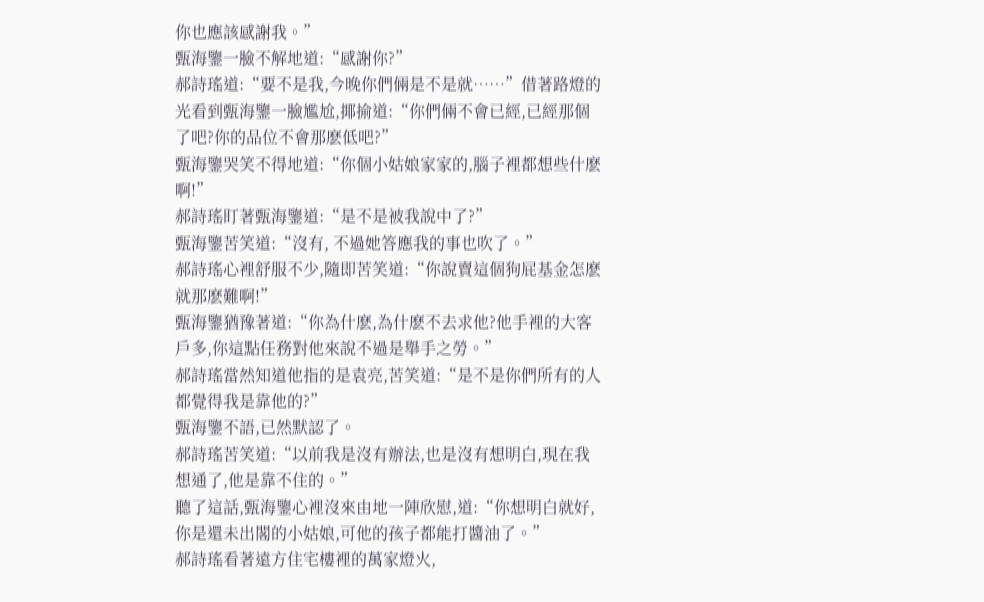你也應該感謝我。”
甄海鑒一臉不解地道:“感謝你?”
郝詩瑤道:“要不是我,今晚你們倆是不是就……”借著路燈的光看到甄海鑒一臉尷尬,揶揄道:“你們倆不會已經,已經那個了吧?你的品位不會那麽低吧?”
甄海鑒哭笑不得地道:“你個小姑娘家家的,腦子裡都想些什麽啊!”
郝詩瑤盯著甄海鑒道:“是不是被我說中了?”
甄海鑒苦笑道:“沒有, 不過她答應我的事也吹了。”
郝詩瑤心裡舒服不少,隨即苦笑道:“你說賣這個狗屁基金怎麽就那麽難啊!”
甄海鑒猶豫著道:“你為什麽,為什麽不去求他?他手裡的大客戶多,你這點任務對他來說不過是舉手之勞。”
郝詩瑤當然知道他指的是袁亮,苦笑道:“是不是你們所有的人都覺得我是靠他的?”
甄海鑒不語,已然默認了。
郝詩瑤苦笑道:“以前我是沒有辦法,也是沒有想明白,現在我想通了,他是靠不住的。”
聽了這話,甄海鑒心裡沒來由地一陣欣慰,道:“你想明白就好,你是還未出閣的小姑娘,可他的孩子都能打醬油了。”
郝詩瑤看著遠方住宅樓裡的萬家燈火,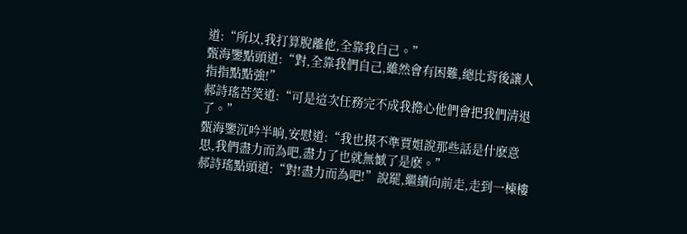道:“所以,我打算脫離他,全靠我自己。”
甄海鑒點頭道:“對,全靠我們自己,雖然會有困難,總比背後讓人指指點點強!”
郝詩瑤苦笑道:“可是這次任務完不成我擔心他們會把我們清退了。”
甄海鑒沉吟半晌,安慰道:“我也摸不準賈姐說那些話是什麽意思,我們盡力而為吧,盡力了也就無憾了是麽。”
郝詩瑤點頭道:“對!盡力而為吧!”說罷,繼續向前走,走到一棟樓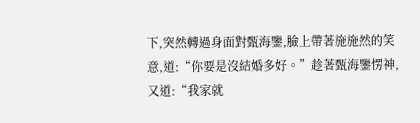下,突然轉過身面對甄海鑒,臉上帶著施施然的笑意,道:“你要是沒結婚多好。”趁著甄海鑒愣神,又道:“我家就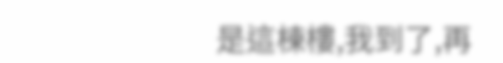是這棟樓,我到了,再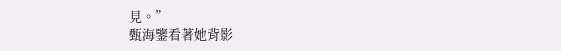見。”
甄海鑒看著她背影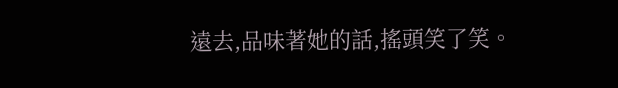遠去,品味著她的話,搖頭笑了笑。